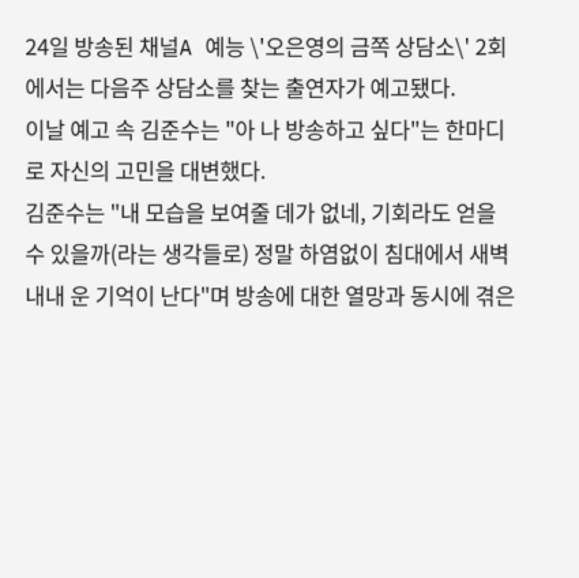24일 방송된 채널A 예능 \'오은영의 금쪽 상담소\' 2회에서는 다음주 상담소를 찾는 출연자가 예고됐다.
이날 예고 속 김준수는 "아 나 방송하고 싶다"는 한마디로 자신의 고민을 대변했다.
김준수는 "내 모습을 보여줄 데가 없네, 기회라도 얻을 수 있을까(라는 생각들로) 정말 하염없이 침대에서 새벽 내내 운 기억이 난다"며 방송에 대한 열망과 동시에 겪은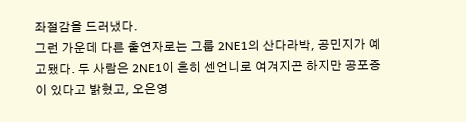좌절감을 드러냈다.
그런 가운데 다른 출연자로는 그룹 2NE1의 산다라박, 공민지가 예고됐다. 두 사람은 2NE1이 흔히 센언니로 여겨지곤 하지만 공포증이 있다고 밝혔고, 오은영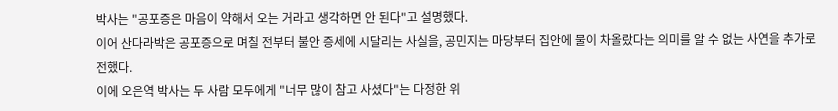박사는 "공포증은 마음이 약해서 오는 거라고 생각하면 안 된다"고 설명했다.
이어 산다라박은 공포증으로 며칠 전부터 불안 증세에 시달리는 사실을, 공민지는 마당부터 집안에 물이 차올랐다는 의미를 알 수 없는 사연을 추가로 전했다.
이에 오은역 박사는 두 사람 모두에게 "너무 많이 참고 사셨다"는 다정한 위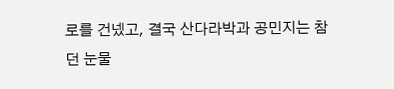로를 건넸고, 결국 산다라박과 공민지는 참던 눈물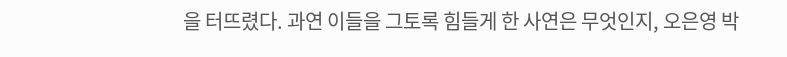을 터뜨렸다. 과연 이들을 그토록 힘들게 한 사연은 무엇인지, 오은영 박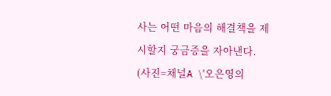사는 어떤 마음의 해결책을 제시할지 궁금증을 자아낸다. (사진=채널A \'오은영의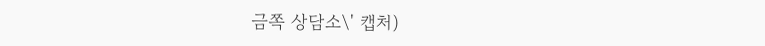금쪽 상담소\' 캡처)